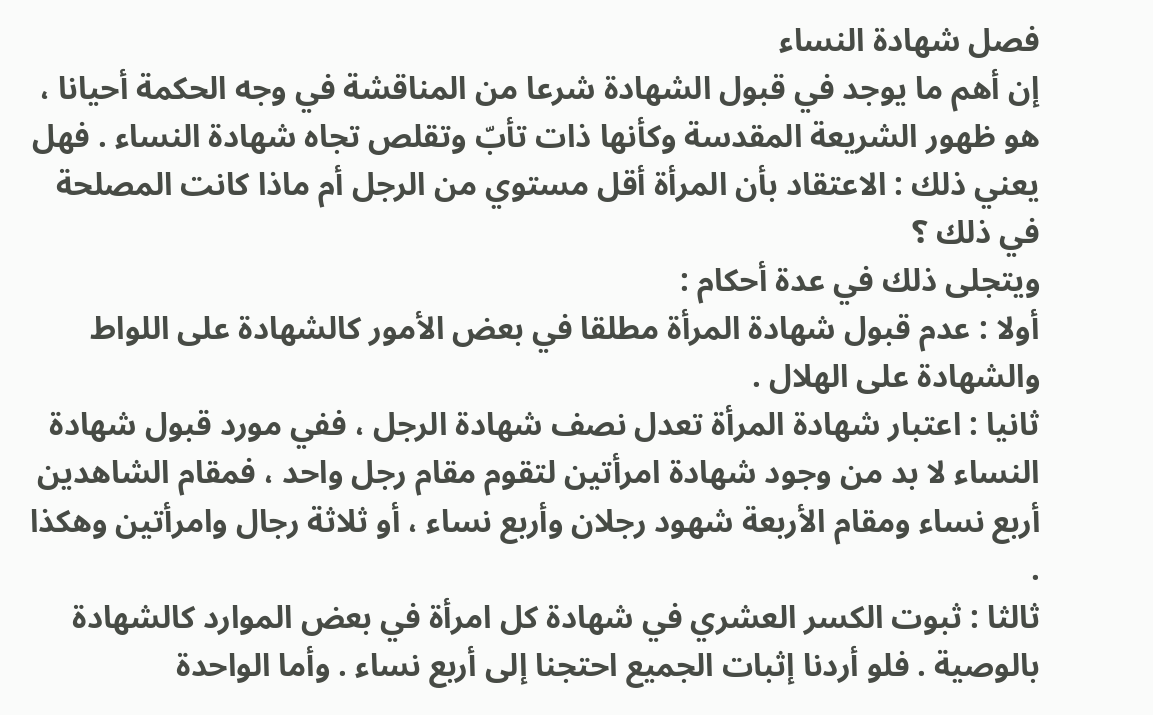فصل شهادة النساء
إن أهم ما يوجد في قبول الشهادة شرعا من المناقشة في وجه الحكمة أحيانا ، هو ظهور الشريعة المقدسة وكأنها ذات تأبّ وتقلص تجاه شهادة النساء . فهل يعني ذلك : الاعتقاد بأن المرأة أقل مستوي من الرجل أم ماذا كانت المصلحة في ذلك ؟
ويتجلى ذلك في عدة أحكام :
أولا : عدم قبول شهادة المرأة مطلقا في بعض الأمور كالشهادة على اللواط والشهادة على الهلال .
ثانيا : اعتبار شهادة المرأة تعدل نصف شهادة الرجل ، ففي مورد قبول شهادة النساء لا بد من وجود شهادة امرأتين لتقوم مقام رجل واحد ، فمقام الشاهدين أربع نساء ومقام الأربعة شهود رجلان وأربع نساء ، أو ثلاثة رجال وامرأتين وهكذا .
ثالثا : ثبوت الكسر العشري في شهادة كل امرأة في بعض الموارد كالشهادة بالوصية . فلو أردنا إثبات الجميع احتجنا إلى أربع نساء . وأما الواحدة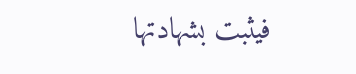فيثبت بشهادتها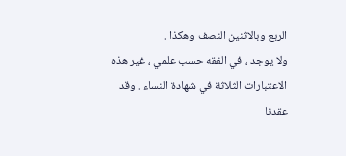الربع وبالاثنين النصف وهكذا .
ولا يوجد ، في الفقه حسب علمي ، غير هذه الاعتبارات الثلاثة في شهادة النساء . وقد عقدنا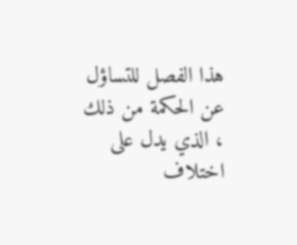هذا الفصل للتساؤل عن الحكمة من ذلك ، الذي يدل على اختلاف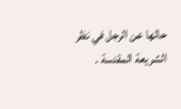حالها عن الرجل في نظر الشريعة المقدسة .